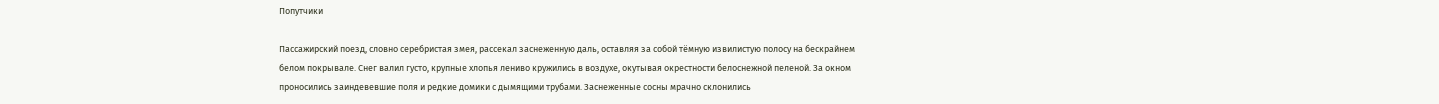Попутчики

Пассажирский поезд, словно серебристая змея, рассекал заснеженную даль, оставляя за собой тёмную извилистую полосу на бескрайнем белом покрывале. Снег валил густо, крупные хлопья лениво кружились в воздухе, окутывая окрестности белоснежной пеленой. За окном проносились заиндевевшие поля и редкие домики с дымящими трубами. Заснеженные сосны мрачно склонились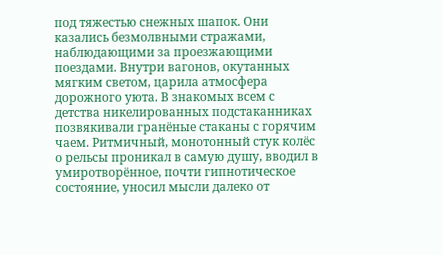под тяжестью снежных шапок. Они казались безмолвными стражами, наблюдающими за проезжающими поездами. Внутри вагонов, окутанных мягким светом, царила атмосфера дорожного уюта. В знакомых всем с детства никелированных подстаканниках позвякивали гранёные стаканы с горячим чаем. Ритмичный, монотонный стук колёс о рельсы проникал в самую душу, вводил в умиротворённое, почти гипнотическое состояние, уносил мысли далеко от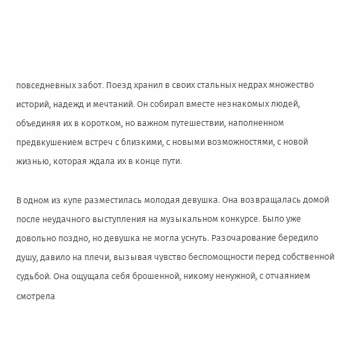повседневных забот. Поезд хранил в своих стальных недрах множество историй, надежд и мечтаний. Он собирал вместе незнакомых людей, объединяя их в коротком, но важном путешествии, наполненном предвкушением встреч с близкими, с новыми возможностями, с новой жизнью, которая ждала их в конце пути.

В одном из купе разместилась молодая девушка. Она возвращалась домой после неудачного выступления на музыкальном конкурсе. Было уже довольно поздно, но девушка не могла уснуть. Разочарование бередило душу, давило на плечи, вызывая чувство беспомощности перед собственной судьбой. Она ощущала себя брошенной, никому ненужной, с отчаянием смотрела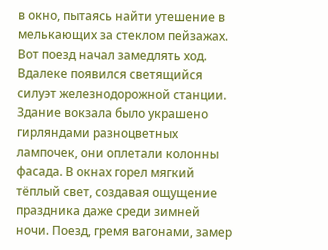в окно, пытаясь найти утешение в мелькающих за стеклом пейзажах.
Вот поезд начал замедлять ход. Вдалеке появился светящийся силуэт железнодорожной станции. Здание вокзала было украшено гирляндами разноцветных лампочек, они оплетали колонны фасада. В окнах горел мягкий тёплый свет, создавая ощущение праздника даже среди зимней ночи. Поезд, гремя вагонами, замер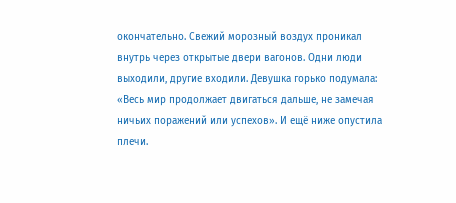окончательно. Свежий морозный воздух проникал внутрь через открытые двери вагонов. Одни люди выходили, другие входили. Девушка горько подумала: «Весь мир продолжает двигаться дальше, не замечая ничьих поражений или успехов». И ещё ниже опустила плечи.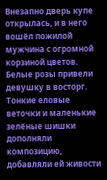Внезапно дверь купе открылась, и в него вошёл пожилой мужчина с огромной корзиной цветов. Белые розы привели девушку в восторг. Тонкие еловые веточки и маленькие зелёные шишки дополняли композицию, добавляли ей живости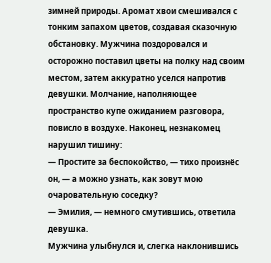зимней природы. Аромат хвои смешивался с тонким запахом цветов, создавая сказочную обстановку. Мужчина поздоровался и осторожно поставил цветы на полку над своим местом, затем аккуратно уселся напротив девушки. Молчание, наполняющее пространство купе ожиданием разговора, повисло в воздухе. Наконец, незнакомец нарушил тишину:
— Простите за беспокойство, — тихо произнёс он, — а можно узнать, как зовут мою очаровательную соседку?
— Эмилия, — немного смутившись, ответила девушка.
Мужчина улыбнулся и, слегка наклонившись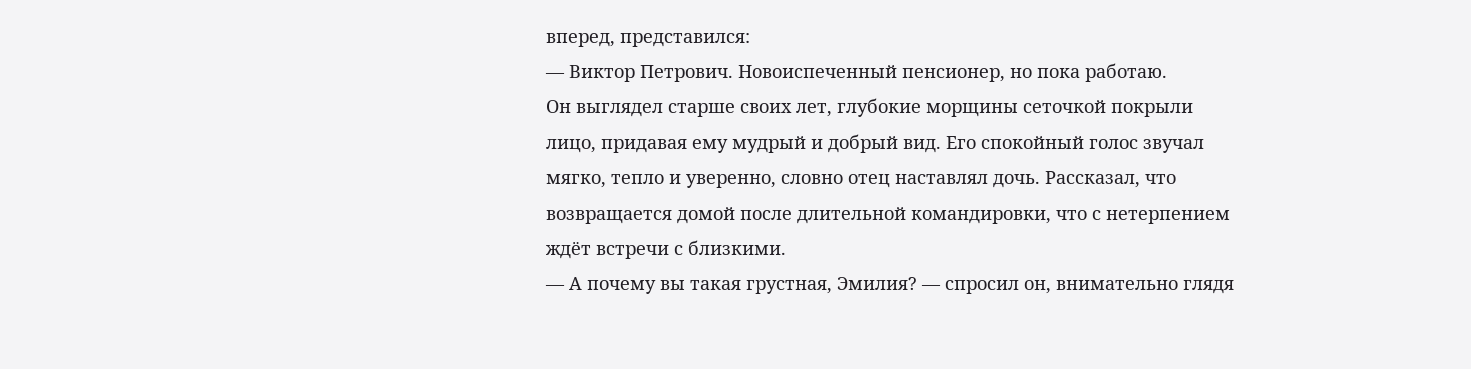вперед, представился:
— Виктор Петрович. Новоиспеченный пенсионер, но пока работаю.
Он выглядел старше своих лет, глубокие морщины сеточкой покрыли лицо, придавая ему мудрый и добрый вид. Его спокойный голос звучал мягко, тепло и уверенно, словно отец наставлял дочь. Рассказал, что возвращается домой после длительной командировки, что с нетерпением ждёт встречи с близкими.
— А почему вы такая грустная, Эмилия? — спросил он, внимательно глядя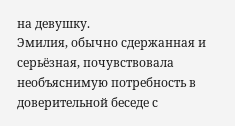на девушку.
Эмилия, обычно сдержанная и серьёзная, почувствовала необъяснимую потребность в доверительной беседе с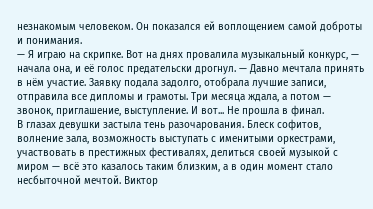незнакомым человеком. Он показался ей воплощением самой доброты и понимания.
— Я играю на скрипке. Вот на днях провалила музыкальный конкурс, — начала она, и её голос предательски дрогнул. — Давно мечтала принять в нём участие. Заявку подала задолго, отобрала лучшие записи, отправила все дипломы и грамоты. Три месяца ждала, а потом — звонок, приглашение, выступление. И вот... Не прошла в финал.
В глазах девушки застыла тень разочарования. Блеск софитов, волнение зала, возможность выступать с именитыми оркестрами, участвовать в престижных фестивалях, делиться своей музыкой с миром — всё это казалось таким близким, а в один момент стало несбыточной мечтой. Виктор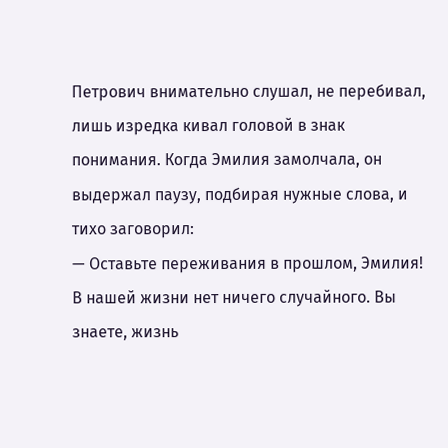Петрович внимательно слушал, не перебивал, лишь изредка кивал головой в знак понимания. Когда Эмилия замолчала, он выдержал паузу, подбирая нужные слова, и тихо заговорил:
— Оставьте переживания в прошлом, Эмилия! В нашей жизни нет ничего случайного. Вы знаете, жизнь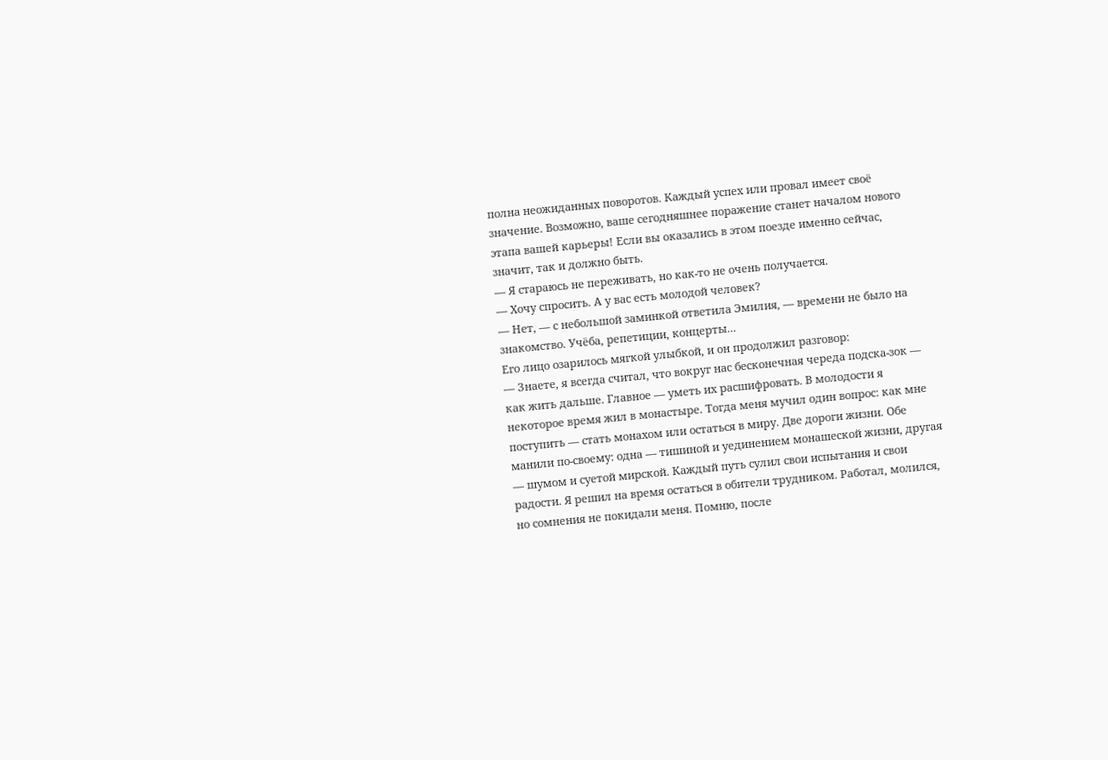полна неожиданных поворотов. Каждый успех или провал имеет своё значение. Возможно, ваше сегодняшнее поражение станет началом нового этапа вашей карьеры! Если вы оказались в этом поезде именно сейчас, значит, так и должно быть.
— Я стараюсь не переживать, но как-то не очень получается.
— Хочу спросить. А у вас есть молодой человек?
— Нет, — с небольшой заминкой ответила Эмилия, — времени не было на знакомство. Учёба, репетиции, концерты...
Его лицо озарилось мягкой улыбкой, и он продолжил разговор:
— Знаете, я всегда считал, что вокруг нас бесконечная череда подска-зок — как жить дальше. Главное — уметь их расшифровать. В молодости я некоторое время жил в монастыре. Тогда меня мучил один вопрос: как мне поступить — стать монахом или остаться в миру. Две дороги жизни. Обе манили по-своему: одна — тишиной и уединением монашеской жизни, другая — шумом и суетой мирской. Каждый путь сулил свои испытания и свои радости. Я решил на время остаться в обители трудником. Работал, молился, но сомнения не покидали меня. Помню, после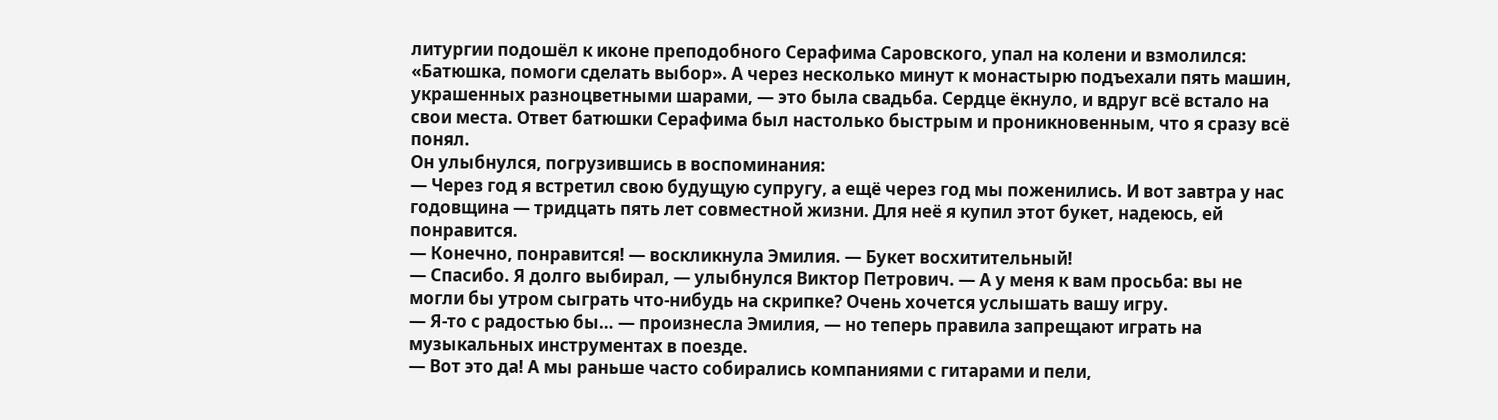литургии подошёл к иконе преподобного Серафима Саровского, упал на колени и взмолился: «Батюшка, помоги сделать выбор». А через несколько минут к монастырю подъехали пять машин, украшенных разноцветными шарами, — это была свадьба. Сердце ёкнуло, и вдруг всё встало на свои места. Ответ батюшки Серафима был настолько быстрым и проникновенным, что я сразу всё понял.
Он улыбнулся, погрузившись в воспоминания:
— Через год я встретил свою будущую супругу, а ещё через год мы поженились. И вот завтра у нас годовщина — тридцать пять лет совместной жизни. Для неё я купил этот букет, надеюсь, ей понравится.
— Конечно, понравится! — воскликнула Эмилия. — Букет восхитительный!
— Спасибо. Я долго выбирал, — улыбнулся Виктор Петрович. — А у меня к вам просьба: вы не могли бы утром сыграть что-нибудь на скрипке? Очень хочется услышать вашу игру.
— Я-то с радостью бы… — произнесла Эмилия, — но теперь правила запрещают играть на музыкальных инструментах в поезде.
— Вот это да! А мы раньше часто собирались компаниями с гитарами и пели,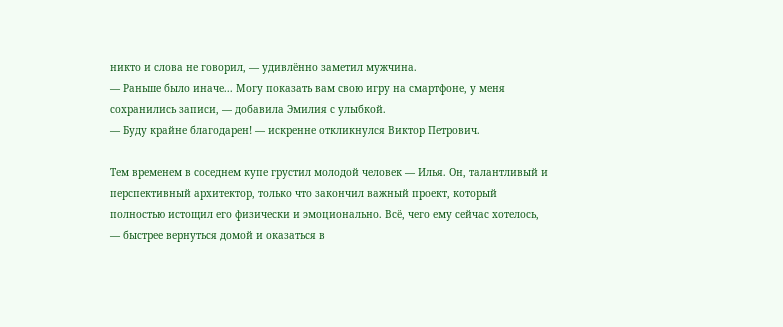никто и слова не говорил, — удивлённо заметил мужчина.
— Раньше было иначе... Могу показать вам свою игру на смартфоне, у меня сохранились записи, — добавила Эмилия с улыбкой.
— Буду крайне благодарен! — искренне откликнулся Виктор Петрович.

Тем временем в соседнем купе грустил молодой человек — Илья. Он, талантливый и перспективный архитектор, только что закончил важный проект, который полностью истощил его физически и эмоционально. Всё, чего ему сейчас хотелось, — быстрее вернуться домой и оказаться в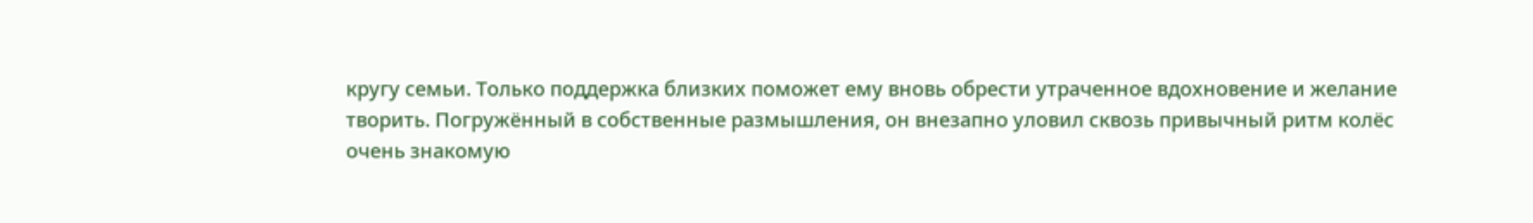кругу семьи. Только поддержка близких поможет ему вновь обрести утраченное вдохновение и желание творить. Погружённый в собственные размышления, он внезапно уловил сквозь привычный ритм колёс очень знакомую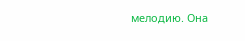мелодию. Она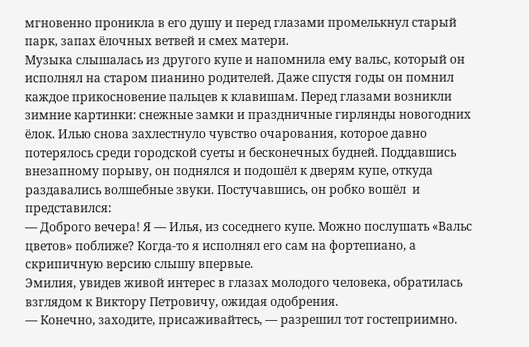мгновенно проникла в его душу и перед глазами промелькнул старый парк, запах ёлочных ветвей и смех матери.
Музыка слышалась из другого купе и напомнила ему вальс, который он исполнял на старом пианино родителей. Даже спустя годы он помнил каждое прикосновение пальцев к клавишам. Перед глазами возникли зимние картинки: снежные замки и праздничные гирлянды новогодних ёлок. Илью снова захлестнуло чувство очарования, которое давно потерялось среди городской суеты и бесконечных будней. Поддавшись внезапному порыву, он поднялся и подошёл к дверям купе, откуда раздавались волшебные звуки. Постучавшись, он робко вошёл  и представился:
— Доброго вечера! Я — Илья, из соседнего купе. Можно послушать «Вальс цветов» поближе? Когда-то я исполнял его сам на фортепиано, а скрипичную версию слышу впервые.
Эмилия, увидев живой интерес в глазах молодого человека, обратилась взглядом к Виктору Петровичу, ожидая одобрения.
— Конечно, заходите, присаживайтесь, — разрешил тот гостеприимно.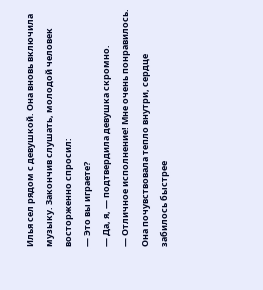Илья сел рядом с девушкой. Она вновь включила музыку. Закончив слушать, молодой человек восторженно спросил:
— Это вы играете?
— Да, я, — подтвердила девушка скромно.
— Отличное исполнение! Мне очень понравилось.
Она почувствовала тепло внутри, сердце забилось быстрее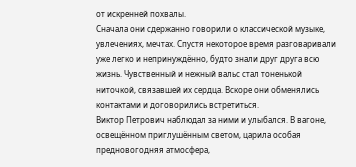от искренней похвалы.
Сначала они сдержанно говорили о классической музыке, увлечениях, мечтах. Спустя некоторое время разговаривали уже легко и непринуждённо, будто знали друг друга всю жизнь. Чувственный и нежный вальс стал тоненькой ниточкой, связавшей их сердца. Вскоре они обменялись контактами и договорились встретиться.
Виктор Петрович наблюдал за ними и улыбался. В вагоне, освещённом приглушённым светом, царила особая предновогодняя атмосфера,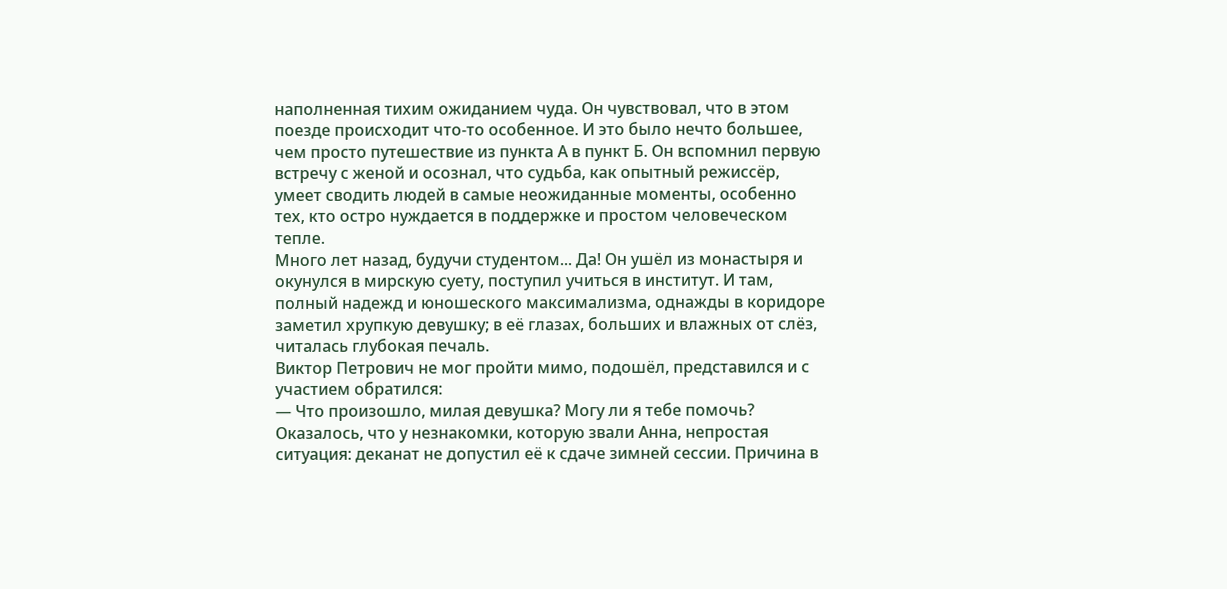наполненная тихим ожиданием чуда. Он чувствовал, что в этом поезде происходит что-то особенное. И это было нечто большее, чем просто путешествие из пункта А в пункт Б. Он вспомнил первую встречу с женой и осознал, что судьба, как опытный режиссёр, умеет сводить людей в самые неожиданные моменты, особенно тех, кто остро нуждается в поддержке и простом человеческом тепле.
Много лет назад, будучи студентом... Да! Он ушёл из монастыря и окунулся в мирскую суету, поступил учиться в институт. И там, полный надежд и юношеского максимализма, однажды в коридоре заметил хрупкую девушку; в её глазах, больших и влажных от слёз, читалась глубокая печаль.
Виктор Петрович не мог пройти мимо, подошёл, представился и с участием обратился:
— Что произошло, милая девушка? Могу ли я тебе помочь?
Оказалось, что у незнакомки, которую звали Анна, непростая ситуация: деканат не допустил её к сдаче зимней сессии. Причина в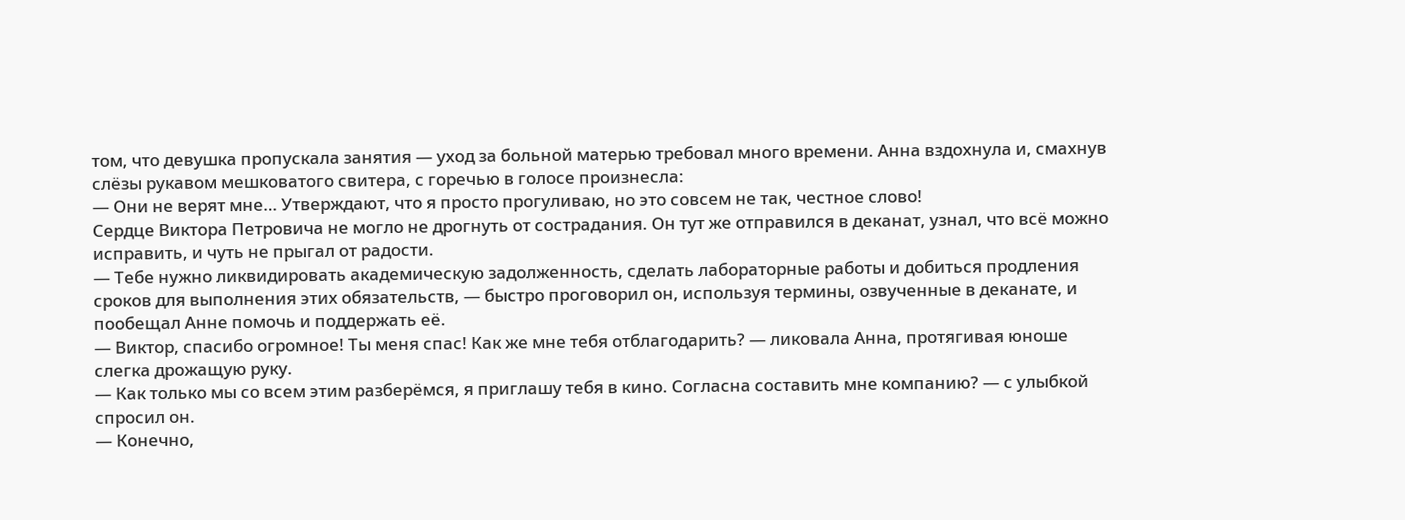том, что девушка пропускала занятия — уход за больной матерью требовал много времени. Анна вздохнула и, смахнув слёзы рукавом мешковатого свитера, с горечью в голосе произнесла:
— Они не верят мне… Утверждают, что я просто прогуливаю, но это совсем не так, честное слово!
Сердце Виктора Петровича не могло не дрогнуть от сострадания. Он тут же отправился в деканат, узнал, что всё можно исправить, и чуть не прыгал от радости.
— Тебе нужно ликвидировать академическую задолженность, сделать лабораторные работы и добиться продления сроков для выполнения этих обязательств, — быстро проговорил он, используя термины, озвученные в деканате, и пообещал Анне помочь и поддержать её.
— Виктор, спасибо огромное! Ты меня спас! Как же мне тебя отблагодарить? — ликовала Анна, протягивая юноше слегка дрожащую руку.
— Как только мы со всем этим разберёмся, я приглашу тебя в кино. Согласна составить мне компанию? — с улыбкой спросил он.
— Конечно,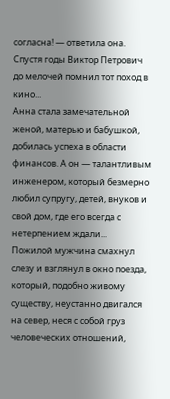согласна! — ответила она.
Спустя годы Виктор Петрович до мелочей помнил тот поход в кино...
Анна стала замечательной женой, матерью и бабушкой, добилась успеха в области финансов. А он — талантливым инженером, который безмерно любил супругу, детей, внуков и свой дом, где его всегда с нетерпением ждали...
Пожилой мужчина смахнул слезу и взглянул в окно поезда, который, подобно живому существу, неустанно двигался на север, неся с собой груз человеческих отношений,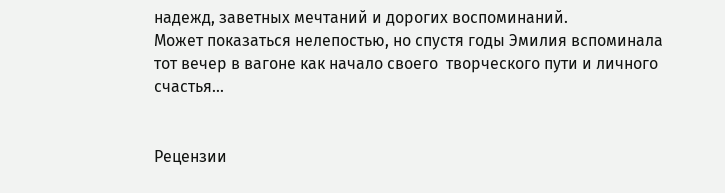надежд, заветных мечтаний и дорогих воспоминаний.
Может показаться нелепостью, но спустя годы Эмилия вспоминала тот вечер в вагоне как начало своего  творческого пути и личного счастья...


Рецензии